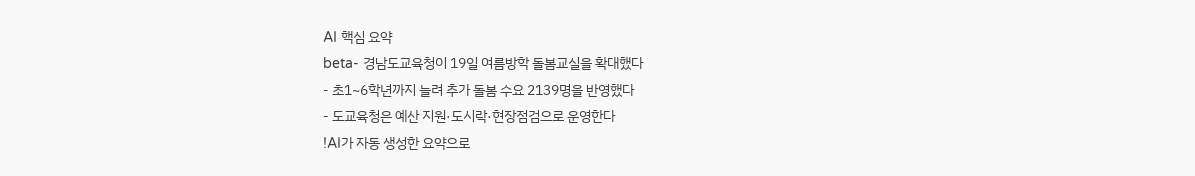AI 핵심 요약
beta- 경남도교육청이 19일 여름방학 돌봄교실을 확대했다
- 초1~6학년까지 늘려 추가 돌봄 수요 2139명을 반영했다
- 도교육청은 예산 지원·도시락·현장점검으로 운영한다
!AI가 자동 생성한 요약으로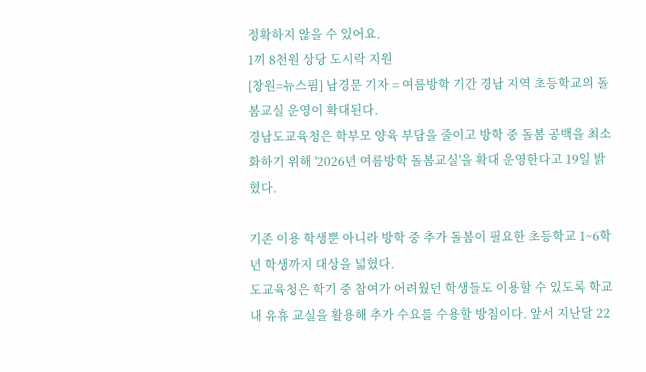정확하지 않을 수 있어요.
1끼 8천원 상당 도시락 지원
[창원=뉴스핌] 남경문 기자 = 여름방학 기간 경남 지역 초등학교의 돌봄교실 운영이 확대된다.
경남도교육청은 학부모 양육 부담을 줄이고 방학 중 돌봄 공백을 최소화하기 위해 '2026년 여름방학 돌봄교실'을 확대 운영한다고 19일 밝혔다.

기존 이용 학생뿐 아니라 방학 중 추가 돌봄이 필요한 초등학교 1~6학년 학생까지 대상을 넓혔다.
도교육청은 학기 중 참여가 어려웠던 학생들도 이용할 수 있도록 학교 내 유휴 교실을 활용해 추가 수요를 수용할 방침이다. 앞서 지난달 22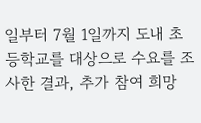일부터 7월 1일까지 도내 초등학교를 대상으로 수요를 조사한 결과, 추가 참여 희망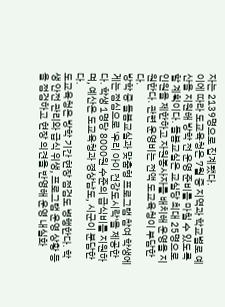자는 2139명으로 집계됐다.
이에 따라 도교육청은 7월 중 지역과 학교별로 예산을 지원해 방학 전 운영 준비를 마칠 수 있도록 할 계획이다. 돌봄교실은 교실당 최대 25명으로 인원을 제한하고 자원봉사자를 배치해 운영을 지원한다. 관련 운영비는 전액 도교육청이 부담한다.
방학 중 돌봄교실과 맞춤형 프로그램 참여 학생에게는 점심으로 '우리 아이 건강도시락'을 제공한다. 학생 1명당 8000원 수준의 급식비를 지원하며, 예산은 도교육청과 경상남도, 시군이 분담한다.
도교육청은 방학 기간 현장 점검도 병행한다. 학생 안전 관리와 급식 위생, 프로그램 운영 상황 등을 점검하고 현장 의견을 반영해 운영 내실화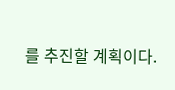를 추진할 계획이다.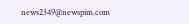news2349@newspim.com